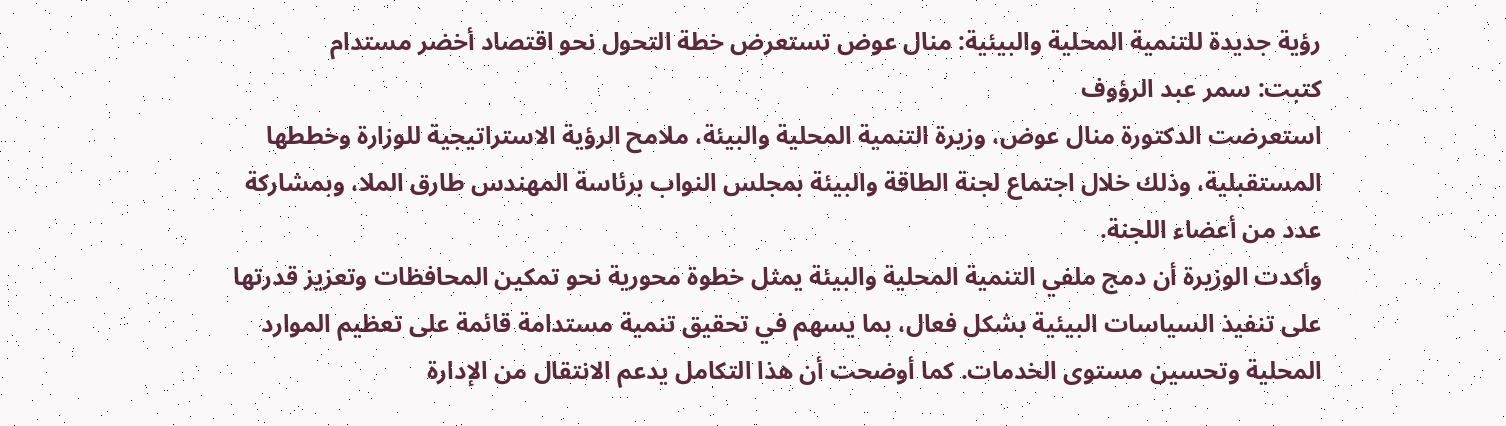رؤية جديدة للتنمية المحلية والبيئية: منال عوض تستعرض خطة التحول نحو اقتصاد أخضر مستدام
كتبت: سمر عبد الرؤوف
استعرضت الدكتورة منال عوض، وزيرة التنمية المحلية والبيئة، ملامح الرؤية الاستراتيجية للوزارة وخططها المستقبلية، وذلك خلال اجتماع لجنة الطاقة والبيئة بمجلس النواب برئاسة المهندس طارق الملا، وبمشاركة عدد من أعضاء اللجنة.
وأكدت الوزيرة أن دمج ملفي التنمية المحلية والبيئة يمثل خطوة محورية نحو تمكين المحافظات وتعزيز قدرتها على تنفيذ السياسات البيئية بشكل فعال، بما يسهم في تحقيق تنمية مستدامة قائمة على تعظيم الموارد المحلية وتحسين مستوى الخدمات. كما أوضحت أن هذا التكامل يدعم الانتقال من الإدارة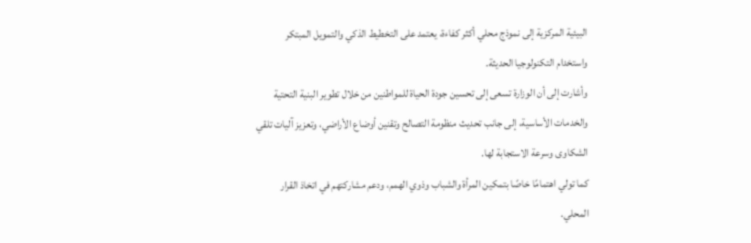البيئية المركزية إلى نموذج محلي أكثر كفاءة، يعتمد على التخطيط الذكي والتمويل المبتكر واستخدام التكنولوجيا الحديثة.
وأشارت إلى أن الوزارة تسعى إلى تحسين جودة الحياة للمواطنين من خلال تطوير البنية التحتية والخدمات الأساسية، إلى جانب تحديث منظومة التصالح وتقنين أوضاع الأراضي، وتعزيز آليات تلقي الشكاوى وسرعة الاستجابة لها.
كما تولي اهتمامًا خاصًا بتمكين المرأة والشباب وذوي الهمم، ودعم مشاركتهم في اتخاذ القرار المحلي.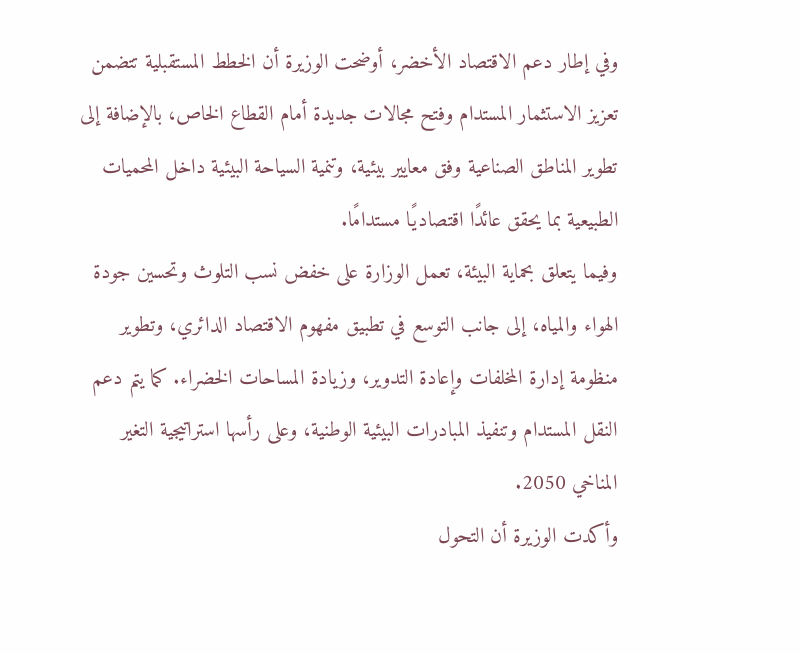وفي إطار دعم الاقتصاد الأخضر، أوضحت الوزيرة أن الخطط المستقبلية تتضمن تعزيز الاستثمار المستدام وفتح مجالات جديدة أمام القطاع الخاص، بالإضافة إلى تطوير المناطق الصناعية وفق معايير بيئية، وتنمية السياحة البيئية داخل المحميات الطبيعية بما يحقق عائدًا اقتصاديًا مستدامًا.
وفيما يتعلق بحماية البيئة، تعمل الوزارة على خفض نسب التلوث وتحسين جودة الهواء والمياه، إلى جانب التوسع في تطبيق مفهوم الاقتصاد الدائري، وتطوير منظومة إدارة المخلفات وإعادة التدوير، وزيادة المساحات الخضراء. كما يتم دعم النقل المستدام وتنفيذ المبادرات البيئية الوطنية، وعلى رأسها استراتيجية التغير المناخي 2050.
وأكدت الوزيرة أن التحول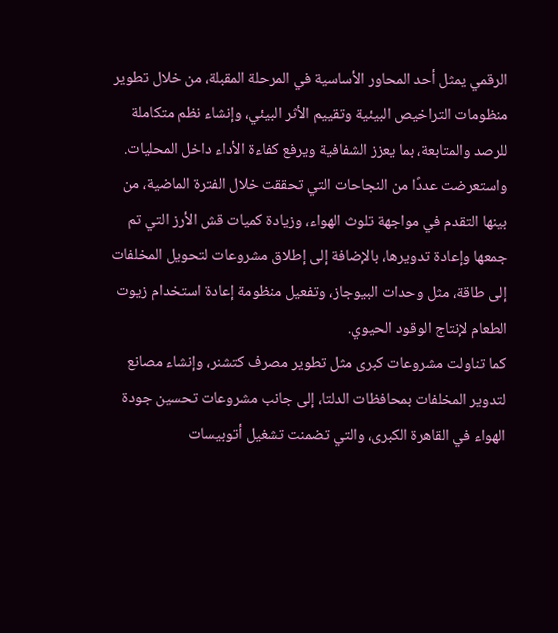الرقمي يمثل أحد المحاور الأساسية في المرحلة المقبلة، من خلال تطوير منظومات التراخيص البيئية وتقييم الأثر البيئي، وإنشاء نظم متكاملة للرصد والمتابعة، بما يعزز الشفافية ويرفع كفاءة الأداء داخل المحليات.
واستعرضت عددًا من النجاحات التي تحققت خلال الفترة الماضية، من بينها التقدم في مواجهة تلوث الهواء، وزيادة كميات قش الأرز التي تم جمعها وإعادة تدويرها، بالإضافة إلى إطلاق مشروعات لتحويل المخلفات إلى طاقة، مثل وحدات البيوجاز، وتفعيل منظومة إعادة استخدام زيوت الطعام لإنتاج الوقود الحيوي.
كما تناولت مشروعات كبرى مثل تطوير مصرف كتشنر، وإنشاء مصانع لتدوير المخلفات بمحافظات الدلتا، إلى جانب مشروعات تحسين جودة الهواء في القاهرة الكبرى، والتي تضمنت تشغيل أتوبيسات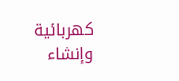كهربائية وإنشاء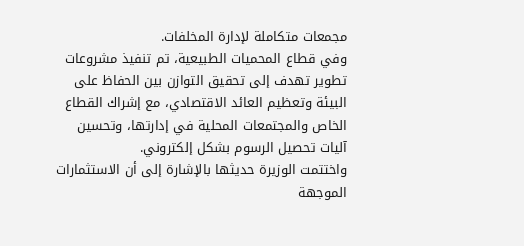مجمعات متكاملة لإدارة المخلفات.
وفي قطاع المحميات الطبيعية، تم تنفيذ مشروعات تطوير تهدف إلى تحقيق التوازن بين الحفاظ على البيئة وتعظيم العائد الاقتصادي، مع إشراك القطاع الخاص والمجتمعات المحلية في إدارتها، وتحسين آليات تحصيل الرسوم بشكل إلكتروني.
واختتمت الوزيرة حديثها بالإشارة إلى أن الاستثمارات الموجهة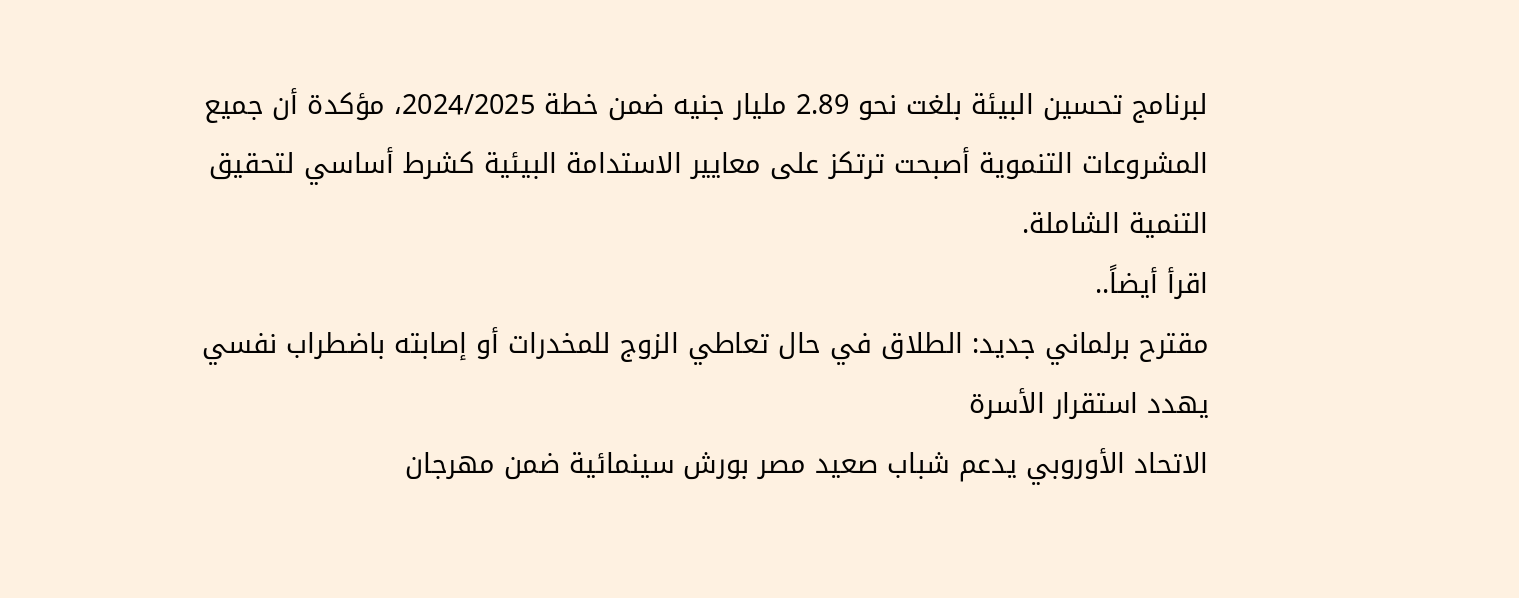لبرنامج تحسين البيئة بلغت نحو 2.89 مليار جنيه ضمن خطة 2024/2025، مؤكدة أن جميع المشروعات التنموية أصبحت ترتكز على معايير الاستدامة البيئية كشرط أساسي لتحقيق التنمية الشاملة.
اقرأ أيضاً..
مقترح برلماني جديد: الطلاق في حال تعاطي الزوج للمخدرات أو إصابته باضطراب نفسي يهدد استقرار الأسرة
الاتحاد الأوروبي يدعم شباب صعيد مصر بورش سينمائية ضمن مهرجان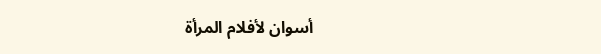أسوان لأفلام المرأة